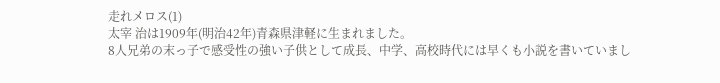走れメロス(1)
太宰 治は1909年(明治42年)青森県津軽に生まれました。
8人兄弟の末っ子で感受性の強い子供として成長、中学、高校時代には早くも小説を書いていまし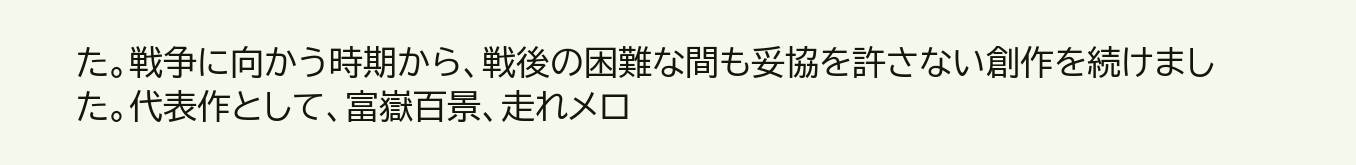た。戦争に向かう時期から、戦後の困難な間も妥協を許さない創作を続けました。代表作として、富嶽百景、走れメロ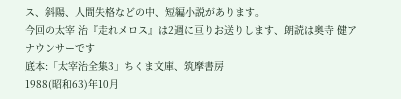ス、斜陽、人間失格などの中、短編小説があります。
今回の太宰 治『走れメロス』は2週に亘りお送りします、朗読は奥寺 健アナウンサーです
底本:「太宰治全集3」ちくま文庫、筑摩書房
1988(昭和63)年10月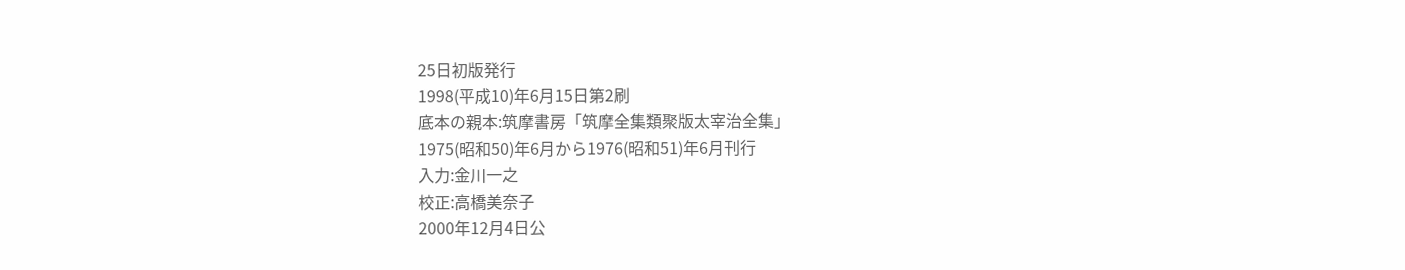25日初版発行
1998(平成10)年6月15日第2刷
底本の親本:筑摩書房「筑摩全集類聚版太宰治全集」
1975(昭和50)年6月から1976(昭和51)年6月刊行
入力:金川一之
校正:高橋美奈子
2000年12月4日公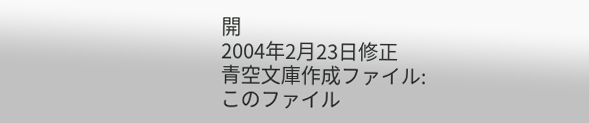開
2004年2月23日修正
青空文庫作成ファイル:
このファイル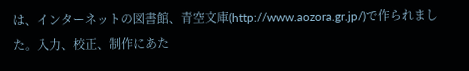は、インターネットの図書館、青空文庫(http://www.aozora.gr.jp/)で作られました。入力、校正、制作にあた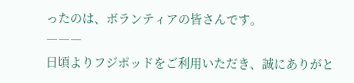ったのは、ボランティアの皆さんです。
―――
日頃よりフジポッドをご利用いただき、誠にありがと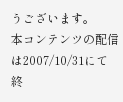うございます。
本コンテンツの配信は2007/10/31にて終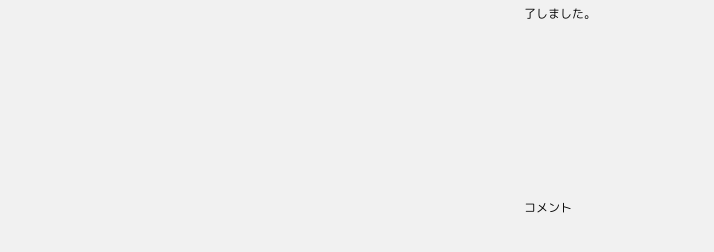了しました。








コメント